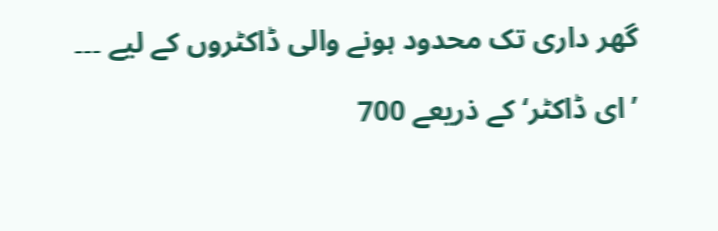گھر داری تک محدود ہونے والی ڈاکٹروں کے لیے ۔۔۔

’ای ڈاکٹر‘ کے ذریعے 700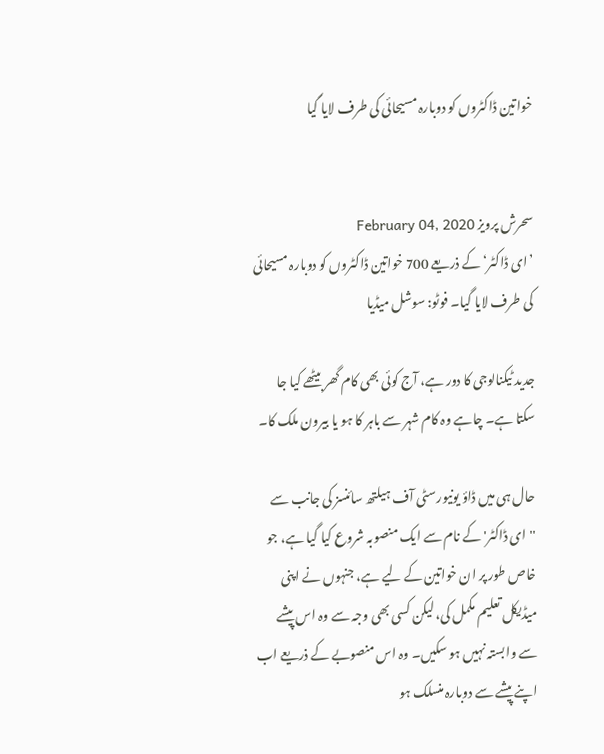خواتین ڈاکٹروں کو دوبارہ مسیحائی کی طرف لایا گیا


سحرش پرویز February 04, 2020
’ای ڈاکٹر‘ کے ذریعے 700 خواتین ڈاکٹروں کو دوبارہ مسیحائی کی طرف لایا گیا۔ فوٹو: سوشل میڈیا

جدید ٹیکنالوجی کا دور ہے، آج کوئی بھی کام گھر بیٹھے کیا جا سکتا ہے۔ چاہے وہ کام شہر سے باہر کا ہو یا بیرون ملک کا۔

حال ہی میں ڈاؤ یونیورسٹی آف ہیلتھ سائنسز کی جانب سے ''ای ڈاکٹر' کے نام سے ایک منصوبہ شروع کیا گیا ہے، جو خاص طور پر ان خواتین کے لیے ہے، جنہوں نے اپنی میڈیکل تعلیم مکمل کی، لیکن کسی بھی وجہ سے وہ اس پیشے سے وابستہ نہیں ہو سکیں۔ وہ اس منصوبے کے ذریعے اب اپنے پیشے سے دوبارہ منسلک ہو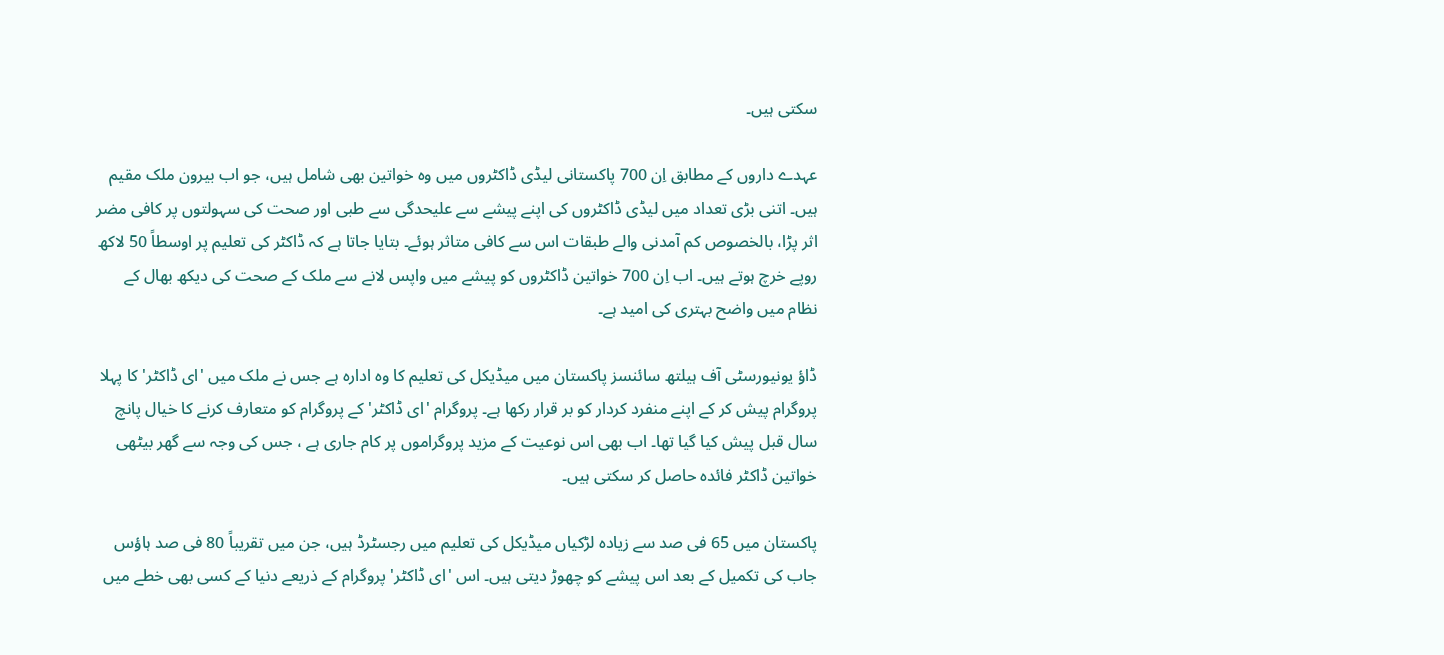سکتی ہیں۔

عہدے داروں کے مطابق اِن 700 پاکستانی لیڈی ڈاکٹروں میں وہ خواتین بھی شامل ہیں، جو اب بیرون ملک مقیم ہیں۔ اتنی بڑی تعداد میں لیڈی ڈاکٹروں کی اپنے پیشے سے علیحدگی سے طبی اور صحت کی سہولتوں پر کافی مضر اثر پڑا، بالخصوص کم آمدنی والے طبقات اس سے کافی متاثر ہوئے۔ بتایا جاتا ہے کہ ڈاکٹر کی تعلیم پر اوسطاً 50 لاکھ روپے خرچ ہوتے ہیں۔ اب اِن 700 خواتین ڈاکٹروں کو پیشے میں واپس لانے سے ملک کے صحت کی دیکھ بھال کے نظام میں واضح بہتری کی امید ہے۔

ڈاؤ یونیورسٹی آف ہیلتھ سائنسز پاکستان میں میڈیکل کی تعلیم کا وہ ادارہ ہے جس نے ملک میں 'ای ڈاکٹر' کا پہلا پروگرام پیش کر کے اپنے منفرد کردار کو بر قرار رکھا ہے۔ پروگرام 'ای ڈاکٹر' کے پروگرام کو متعارف کرنے کا خیال پانچ سال قبل پیش کیا گیا تھا۔ اب بھی اس نوعیت کے مزید پروگراموں پر کام جاری ہے ، جس کی وجہ سے گھر بیٹھی خواتین ڈاکٹر فائدہ حاصل کر سکتی ہیں۔

پاکستان میں 65 فی صد سے زیادہ لڑکیاں میڈیکل کی تعلیم میں رجسٹرڈ ہیں، جن میں تقریباً 80 فی صد ہاؤس جاب کی تکمیل کے بعد اس پیشے کو چھوڑ دیتی ہیں۔ اس 'ای ڈاکٹر' پروگرام کے ذریعے دنیا کے کسی بھی خطے میں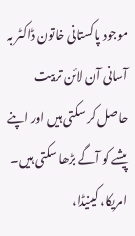موجود پاکستانی خاتون ڈاکٹر بہ آسانی آن لائن تربیت حاصل کر سکتی ہیں اور اپنے پیشے کو آگے بڑھا سکتی ہیں۔ امریکا، کینیڈا،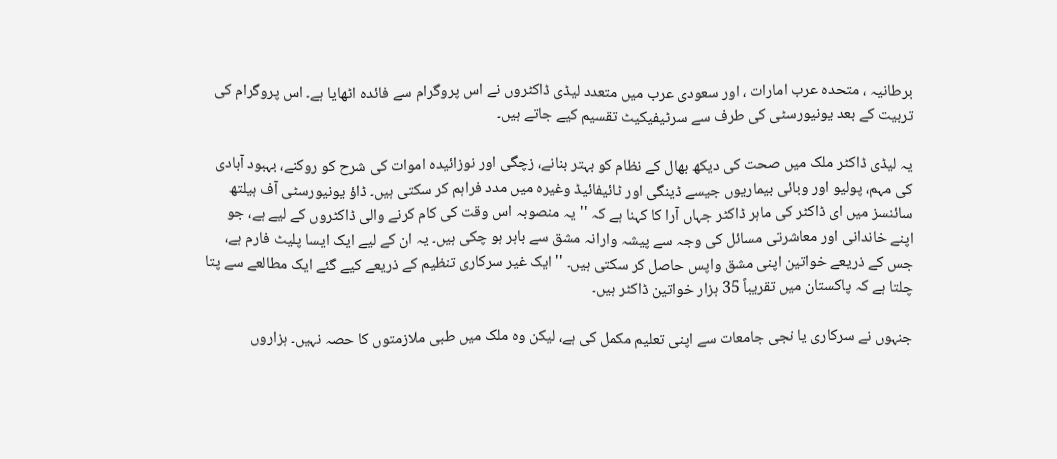برطانیہ ، متحدہ عرب امارات ، اور سعودی عرب میں متعدد لیڈی ڈاکٹروں نے اس پروگرام سے فائدہ اٹھایا ہے۔ اس پروگرام کی تربیت کے بعد یونیورسٹی کی طرف سے سرٹیفیکیٹ تقسیم کیے جاتے ہیں۔

یہ لیڈی ڈاکٹر ملک میں صحت کی دیکھ بھال کے نظام کو بہتر بنانے، زچگی اور نوزائیدہ اموات کی شرح کو روکنے، بہبود آبادی کی مہم، پولیو اور وبائی بیماریوں جیسے ڈینگی اور ٹائیفائیڈ وغیرہ میں مدد فراہم کر سکتی ہیں۔ ڈاؤ یونیورسٹی آف ہیلتھ سائنسز میں ای ڈاکٹر کی ماہر ڈاکٹر جہاں آرا کا کہنا ہے کہ ''یہ منصوبہ اس وقت کی کام کرنے والی ڈاکٹروں کے لیے ہے، جو اپنے خاندانی اور معاشرتی مسائل کی وجہ سے پیشہ وارانہ مشق سے باہر ہو چکی ہیں۔ یہ ان کے لیے ایک ایسا پلیٹ فارم ہے، جس کے ذریعے خواتین اپنی مشق واپس حاصل کر سکتی ہیں۔ ''ایک غیر سرکاری تنظیم کے ذریعے کیے گئے ایک مطالعے سے پتا چلتا ہے کہ پاکستان میں تقریباً 35 ہزار خواتین ڈاکٹر ہیں۔

جنہوں نے سرکاری یا نجی جامعات سے اپنی تعلیم مکمل کی ہے، لیکن وہ ملک میں طبی ملازمتوں کا حصہ نہیں۔ ہزاروں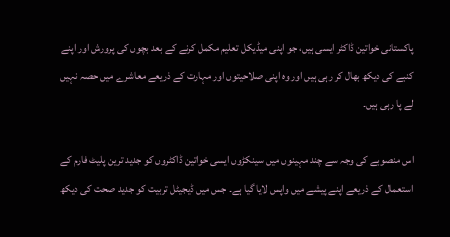پاکستانی خواتین ڈاکٹر ایسی ہیں، جو اپنی میڈیکل تعلیم مکمل کرنے کے بعد بچوں کی پرورش اور اپنے کنبے کی دیکھ بھال کر رہی ہیں اور وہ اپنی صلاحیتوں اور مہارت کے ذریعے معاشرے میں حصہ نہیں لے پا رہی ہیں۔

اس منصوبے کی وجہ سے چند مہینوں میں سینکڑوں ایسی خواتین ڈاکٹروں کو جدید ترین پلیٹ فارم کے استعمال کے ذریعے اپنے پیشے میں واپس لایا گیا ہے۔ جس میں ڈیجیٹل تربیت کو جدید صحت کی دیکھ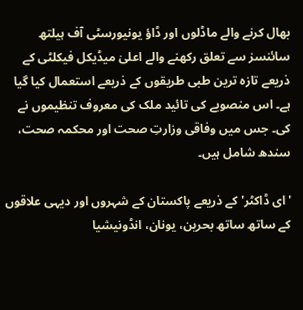بھال کرنے والے ماڈلوں اور ڈاؤ یونیورسٹی آف ہیلتھ سائنسز سے تعلق رکھنے والے اعلیٰ میڈیکل فیکلٹی کے ذریعے تازہ ترین طبی طریقوں کے ذریعے استعمال کیا گیا ہے۔ اس منصوبے کی تائید ملک کی معروف تنظیموں نے کی۔ جس میں وفاقی وزارتِ صحت اور محکمہ صحت، سندھ شامل ہیں۔

'ای ڈاکٹر' کے ذریعے پاکستان کے شہروں اور دیہی علاقوں کے ساتھ ساتھ بحرین، یونان، انڈونیشیا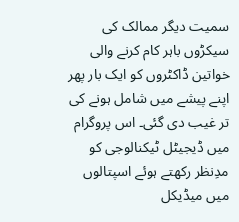سمیت دیگر ممالک کی سیکڑوں باہر کام کرنے والی خواتین ڈاکٹروں کو ایک بار پھر اپنے پیشے میں شامل ہونے کی تر غیب دی گئی۔ اس پروگرام میں ڈیجیٹل ٹیکنالوجی کو مدِنظر رکھتے ہوئے اسپتالوں میں میڈیکل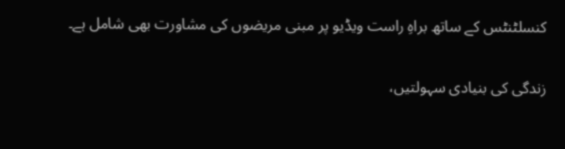کنسلٹنٹس کے ساتھ براہِ راست ویڈیو پر مبنی مریضوں کی مشاورت بھی شامل ہے۔

زندگی کی بنیادی سہولتیں،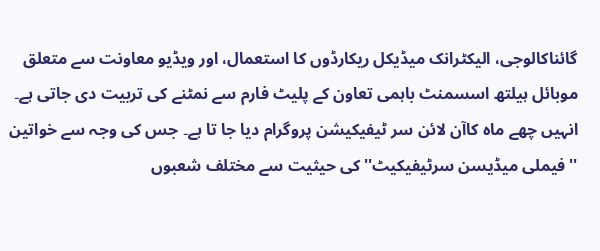گائناکالوجی، الیکٹرانک میڈیکل ریکارڈوں کا استعمال، اور ویڈیو معاونت سے متعلق موبائل ہیلتھ اسسمنٹ باہمی تعاون کے پلیٹ فارم سے نمٹنے کی تربیت دی جاتی ہے۔ انہیں چھے ماہ کاآن لائن سر ٹیفیکیشن پروگرام دیا جا تا ہے۔ جس کی وجہ سے خواتین ''فیملی میڈیسن سرٹیفیکیٹ'' کی حیثیت سے مختلف شعبوں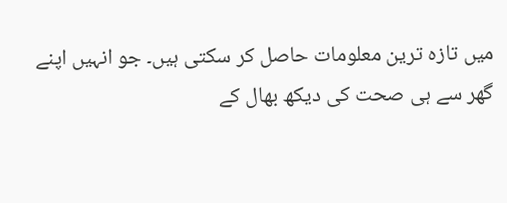میں تازہ ترین معلومات حاصل کر سکتی ہیں۔ جو انہیں اپنے گھر سے ہی صحت کی دیکھ بھال کے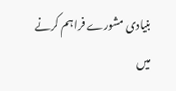بنیادی مشورے فراہم کرنے میں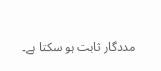مددگار ثابت ہو سکتا ہے۔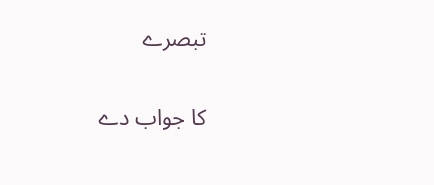تبصرے

کا جواب دے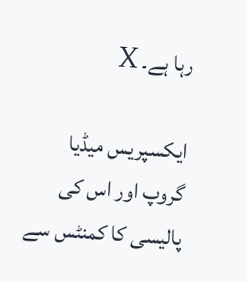رہا ہے۔ X

ایکسپریس میڈیا گروپ اور اس کی پالیسی کا کمنٹس سے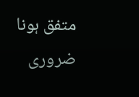متفق ہونا ضروری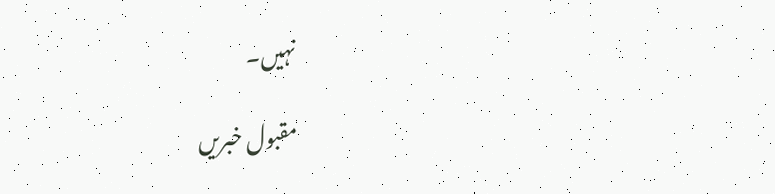نہیں۔

مقبول خبریں